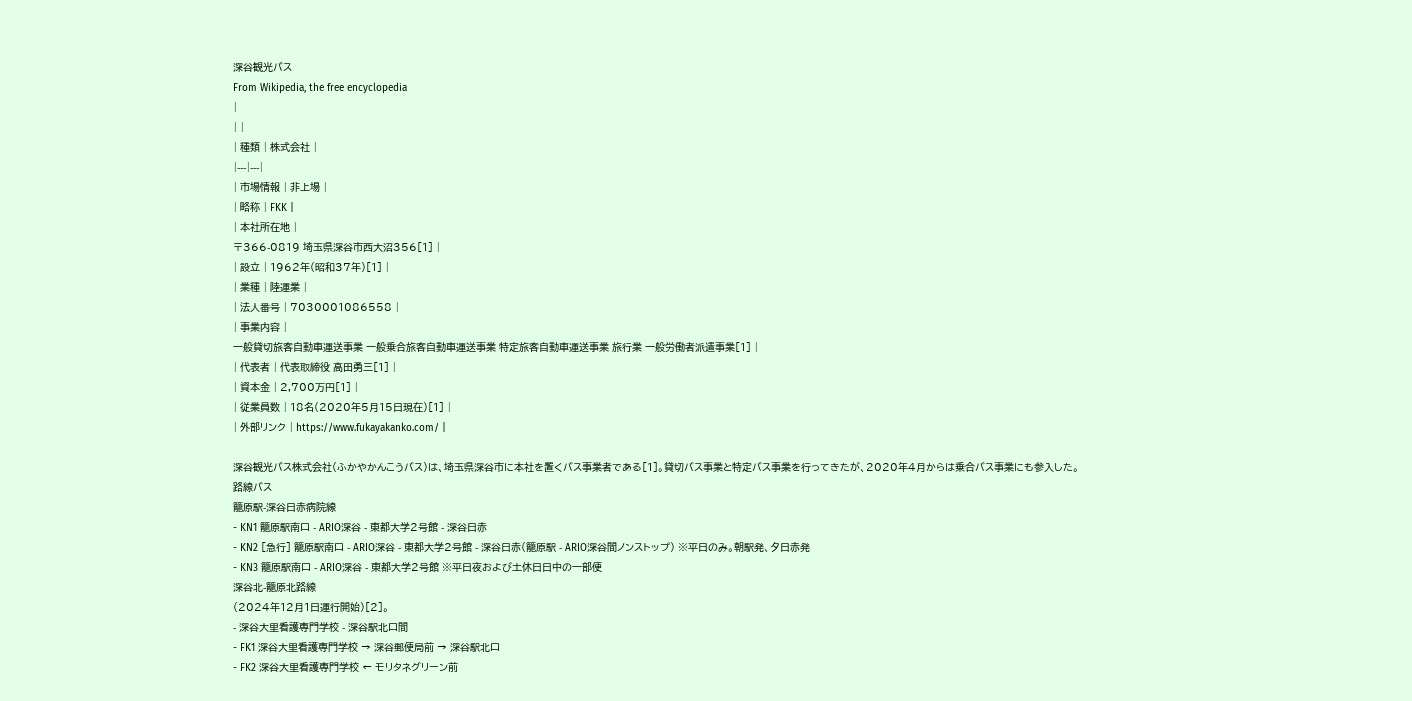深谷観光バス
From Wikipedia, the free encyclopedia
|
| |
| 種類 | 株式会社 |
|---|---|
| 市場情報 | 非上場 |
| 略称 | FKK |
| 本社所在地 |
〒366-0819 埼玉県深谷市西大沼356[1] |
| 設立 | 1962年(昭和37年)[1] |
| 業種 | 陸運業 |
| 法人番号 | 7030001086558 |
| 事業内容 |
一般貸切旅客自動車運送事業 一般乗合旅客自動車運送事業 特定旅客自動車運送事業 旅行業 一般労働者派遣事業[1] |
| 代表者 | 代表取締役 高田勇三[1] |
| 資本金 | 2,700万円[1] |
| 従業員数 | 18名(2020年5月15日現在)[1] |
| 外部リンク | https://www.fukayakanko.com/ |

深谷観光バス株式会社(ふかやかんこうバス)は、埼玉県深谷市に本社を置くバス事業者である[1]。貸切バス事業と特定バス事業を行ってきたが、2020年4月からは乗合バス事業にも参入した。
路線バス
籠原駅-深谷日赤病院線
- KN1 籠原駅南口 - ARIO深谷 - 東都大学2号館 - 深谷日赤
- KN2 [急行] 籠原駅南口 - ARIO深谷 - 東都大学2号館 - 深谷日赤(籠原駅 - ARIO深谷間ノンストップ) ※平日のみ。朝駅発、夕日赤発
- KN3 籠原駅南口 - ARIO深谷 - 東都大学2号館 ※平日夜および土休日日中の一部便
深谷北-籠原北路線
(2024年12月1日運行開始)[2]。
- 深谷大里看護専門学校 - 深谷駅北口間
- FK1 深谷大里看護専門学校 → 深谷郵便局前 → 深谷駅北口
- FK2 深谷大里看護専門学校 ← モリタネグリーン前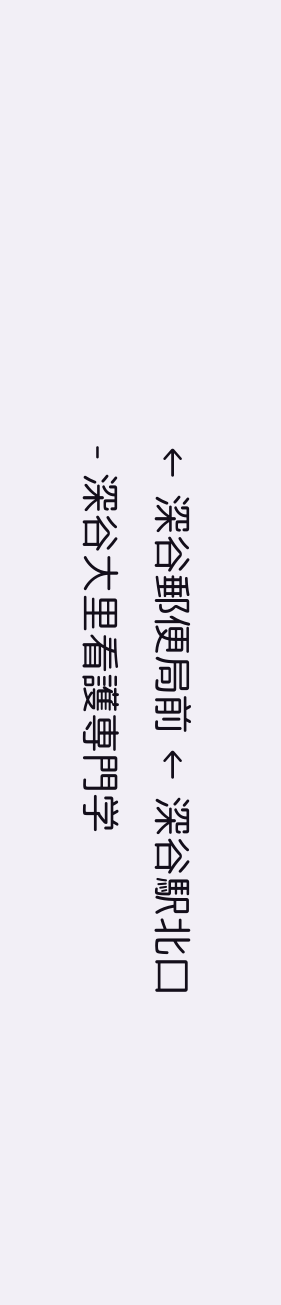← 深谷郵便局前 ← 深谷駅北口
- 深谷大里看護専門学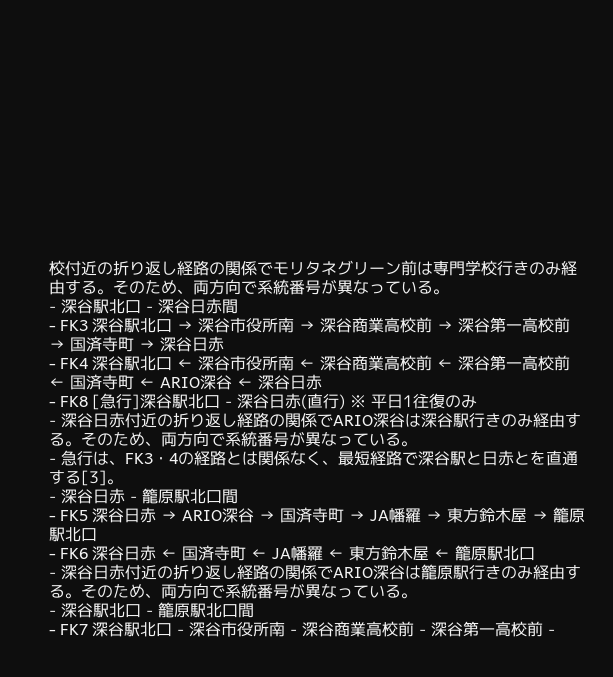校付近の折り返し経路の関係でモリタネグリーン前は専門学校行きのみ経由する。そのため、両方向で系統番号が異なっている。
- 深谷駅北口 - 深谷日赤間
- FK3 深谷駅北口 → 深谷市役所南 → 深谷商業高校前 → 深谷第一高校前 → 国済寺町 → 深谷日赤
- FK4 深谷駅北口 ← 深谷市役所南 ← 深谷商業高校前 ← 深谷第一高校前 ← 国済寺町 ← ARIO深谷 ← 深谷日赤
- FK8 [急行]深谷駅北口 - 深谷日赤(直行) ※ 平日1往復のみ
- 深谷日赤付近の折り返し経路の関係でARIO深谷は深谷駅行きのみ経由する。そのため、両方向で系統番号が異なっている。
- 急行は、FK3・4の経路とは関係なく、最短経路で深谷駅と日赤とを直通する[3]。
- 深谷日赤 - 籠原駅北口間
- FK5 深谷日赤 → ARIO深谷 → 国済寺町 → JA幡羅 → 東方鈴木屋 → 籠原駅北口
- FK6 深谷日赤 ← 国済寺町 ← JA幡羅 ← 東方鈴木屋 ← 籠原駅北口
- 深谷日赤付近の折り返し経路の関係でARIO深谷は籠原駅行きのみ経由する。そのため、両方向で系統番号が異なっている。
- 深谷駅北口 - 籠原駅北口間
- FK7 深谷駅北口 - 深谷市役所南 - 深谷商業高校前 - 深谷第一高校前 -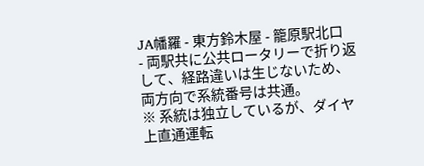JA幡羅 - 東方鈴木屋 - 籠原駅北口
- 両駅共に公共ロータリーで折り返して、経路違いは生じないため、両方向で系統番号は共通。
※ 系統は独立しているが、ダイヤ上直通運転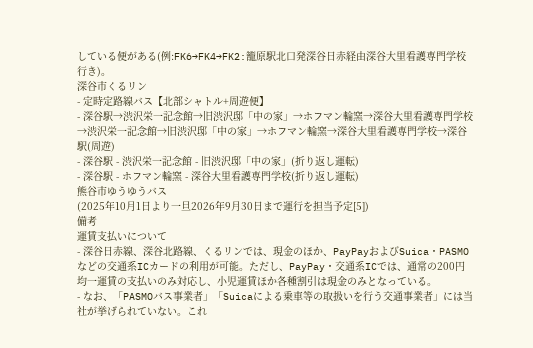している便がある(例:FK6→FK4→FK2:籠原駅北口発深谷日赤経由深谷大里看護専門学校行き)。
深谷市くるリン
- 定時定路線バス【北部シャトル+周遊便】
- 深谷駅→渋沢栄一記念館→旧渋沢邸「中の家」→ホフマン輪窯→深谷大里看護専門学校→渋沢栄一記念館→旧渋沢邸「中の家」→ホフマン輪窯→深谷大里看護専門学校→深谷駅(周遊)
- 深谷駅 - 渋沢栄一記念館 - 旧渋沢邸「中の家」(折り返し運転)
- 深谷駅 - ホフマン輪窯 - 深谷大里看護専門学校(折り返し運転)
熊谷市ゆうゆうバス
(2025年10月1日より一旦2026年9月30日まで運行を担当予定[5])
備考
運賃支払いについて
- 深谷日赤線、深谷北路線、くるリンでは、現金のほか、PayPayおよびSuica・PASMOなどの交通系ICカードの利用が可能。ただし、PayPay・交通系ICでは、通常の200円均一運賃の支払いのみ対応し、小児運賃ほか各種割引は現金のみとなっている。
- なお、「PASMOバス事業者」「Suicaによる乗車等の取扱いを行う交通事業者」には当社が挙げられていない。これ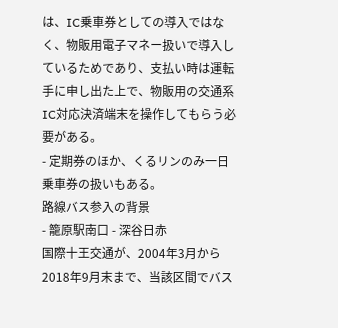は、IC乗車券としての導入ではなく、物販用電子マネー扱いで導入しているためであり、支払い時は運転手に申し出た上で、物販用の交通系IC対応決済端末を操作してもらう必要がある。
- 定期券のほか、くるリンのみ一日乗車券の扱いもある。
路線バス参入の背景
- 籠原駅南口 - 深谷日赤
国際十王交通が、2004年3月から2018年9月末まで、当該区間でバス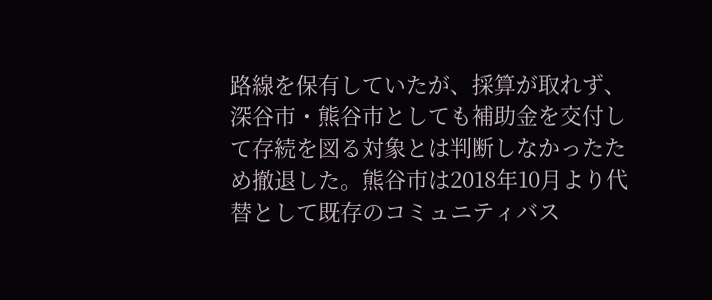路線を保有していたが、採算が取れず、深谷市・熊谷市としても補助金を交付して存続を図る対象とは判断しなかったため撤退した。熊谷市は2018年10月より代替として既存のコミュニティバス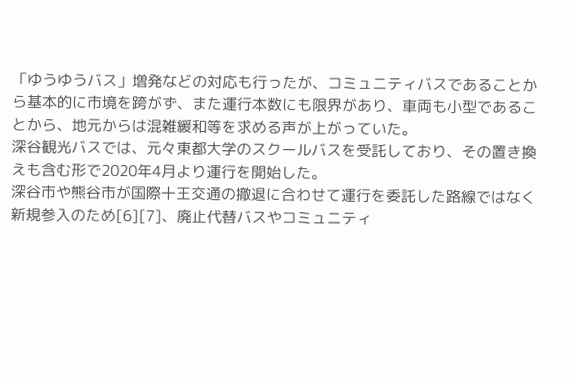「ゆうゆうバス」増発などの対応も行ったが、コミュニティバスであることから基本的に市境を跨がず、また運行本数にも限界があり、車両も小型であることから、地元からは混雑緩和等を求める声が上がっていた。
深谷観光バスでは、元々東都大学のスクールバスを受託しており、その置き換えも含む形で2020年4月より運行を開始した。
深谷市や熊谷市が国際十王交通の撤退に合わせて運行を委託した路線ではなく新規参入のため[6][7]、廃止代替バスやコミュニティ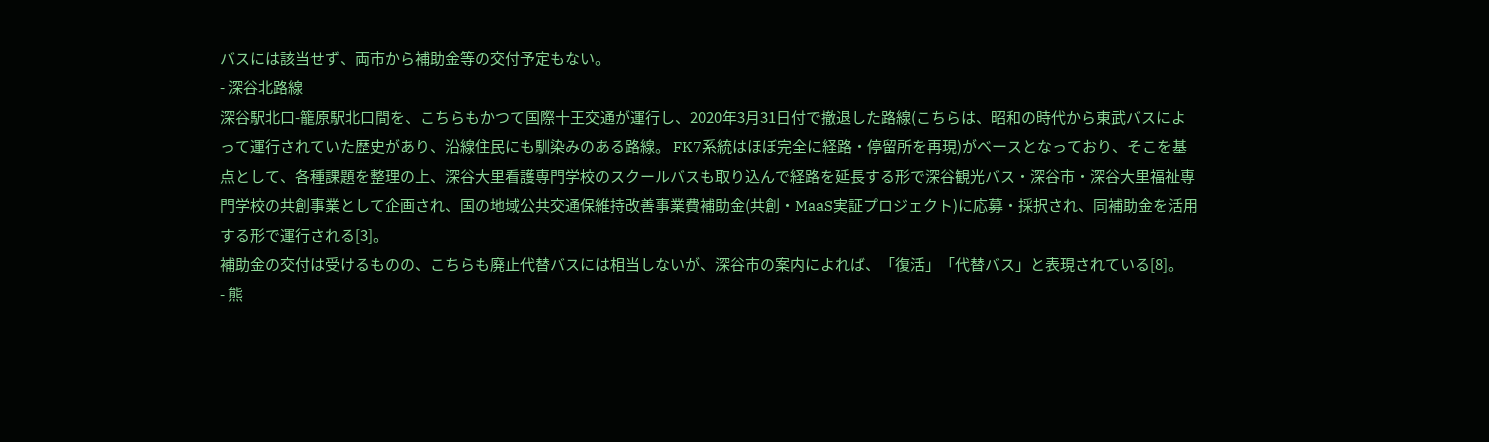バスには該当せず、両市から補助金等の交付予定もない。
- 深谷北路線
深谷駅北口-籠原駅北口間を、こちらもかつて国際十王交通が運行し、2020年3月31日付で撤退した路線(こちらは、昭和の時代から東武バスによって運行されていた歴史があり、沿線住民にも馴染みのある路線。 FK7系統はほぼ完全に経路・停留所を再現)がベースとなっており、そこを基点として、各種課題を整理の上、深谷大里看護専門学校のスクールバスも取り込んで経路を延長する形で深谷観光バス・深谷市・深谷大里福祉専門学校の共創事業として企画され、国の地域公共交通保維持改善事業費補助金(共創・MaaS実証プロジェクト)に応募・採択され、同補助金を活用する形で運行される[3]。
補助金の交付は受けるものの、こちらも廃止代替バスには相当しないが、深谷市の案内によれば、「復活」「代替バス」と表現されている[8]。
- 熊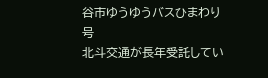谷市ゆうゆうバスひまわり号
北斗交通が長年受託してい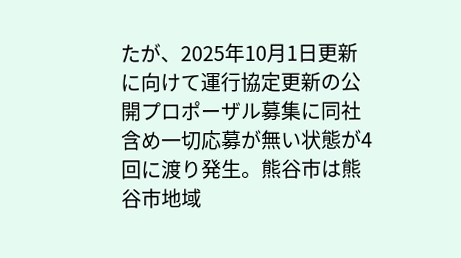たが、2025年10月1日更新に向けて運行協定更新の公開プロポーザル募集に同社含め一切応募が無い状態が4回に渡り発生。熊谷市は熊谷市地域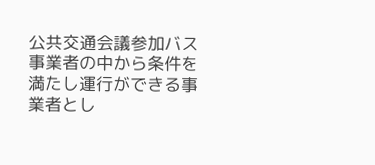公共交通会議参加バス事業者の中から条件を満たし運行ができる事業者とし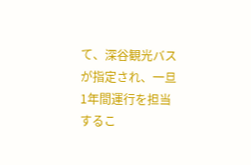て、深谷観光バスが指定され、一旦1年間運行を担当するこ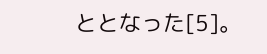ととなった[5]。